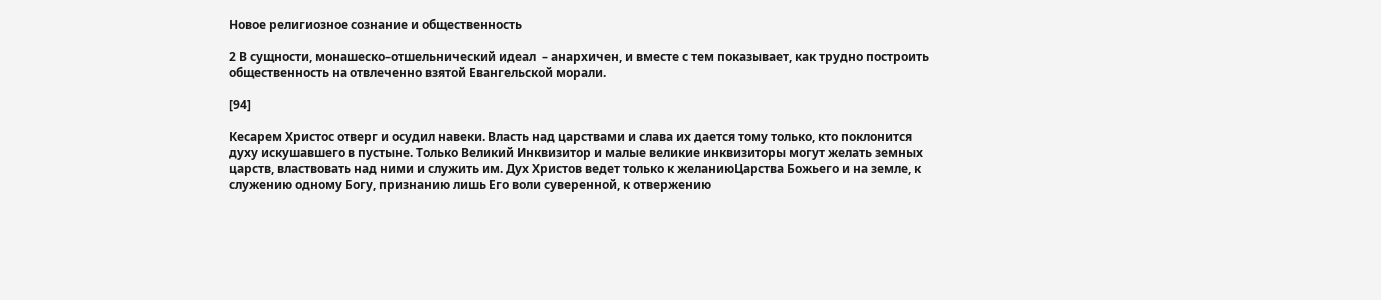Новое религиозное сознание и общественность

2 В сущности, монашеско–отшельнический идеал  – анархичен, и вместе с тем показывает, как трудно построить общественность на отвлеченно взятой Евангельской морали.

[94]

Кесарем Христос отверг и осудил навеки. Власть над царствами и слава их дается тому только, кто поклонится духу искушавшего в пустыне. Только Великий Инквизитор и малые великие инквизиторы могут желать земных царств, властвовать над ними и служить им. Дух Христов ведет только к желаниюЦарства Божьего и на земле, к служению одному Богу, признанию лишь Его воли суверенной, к отвержению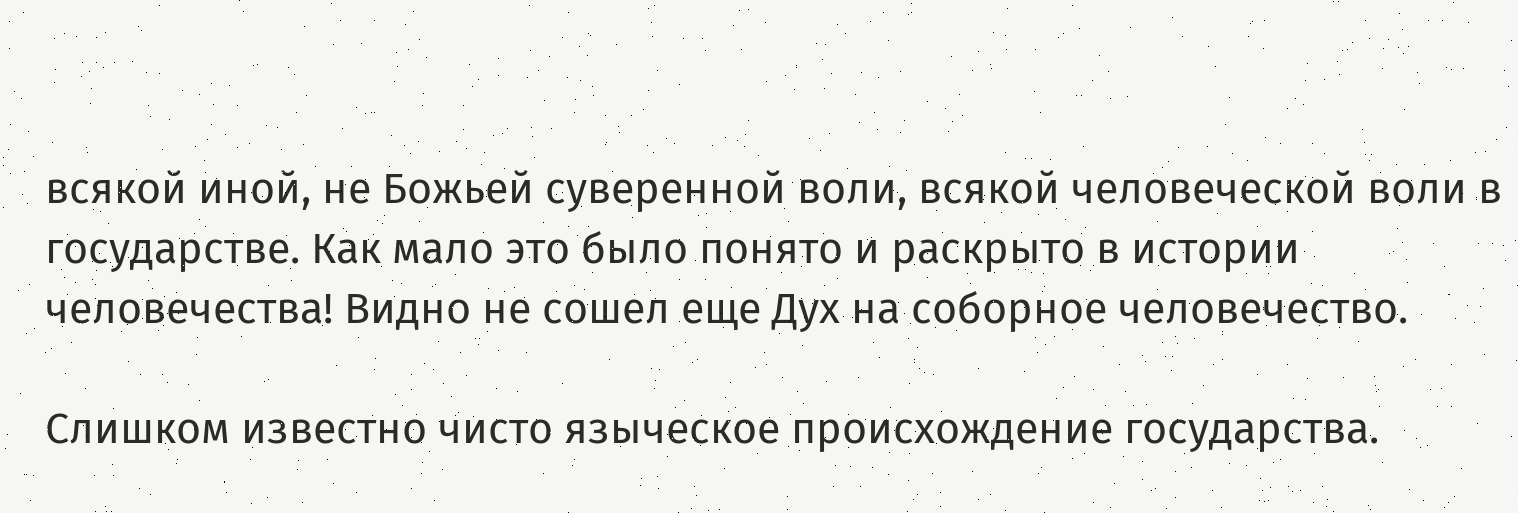всякой иной, не Божьей суверенной воли, всякой человеческой воли в государстве. Как мало это было понято и раскрыто в истории человечества! Видно не сошел еще Дух на соборное человечество.

Слишком известно чисто языческое происхождение государства.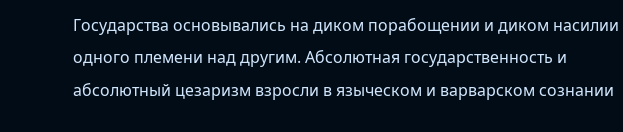Государства основывались на диком порабощении и диком насилии одного племени над другим. Абсолютная государственность и абсолютный цезаризм взросли в языческом и варварском сознании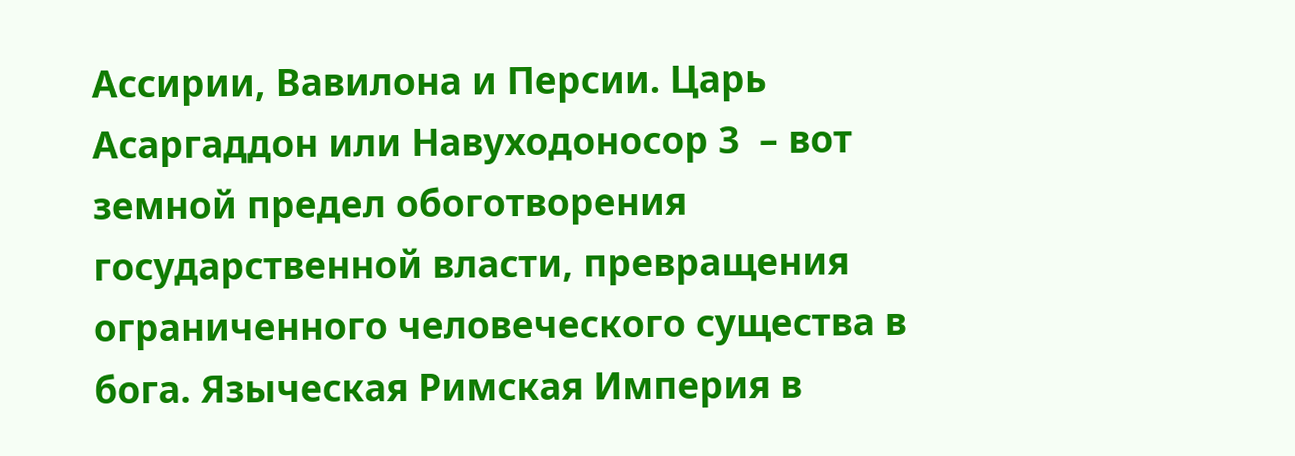Ассирии, Вавилона и Персии. Царь Асаргаддон или Навуходоносор 3  – вот земной предел обоготворения государственной власти, превращения ограниченного человеческого существа в бога. Языческая Римская Империя в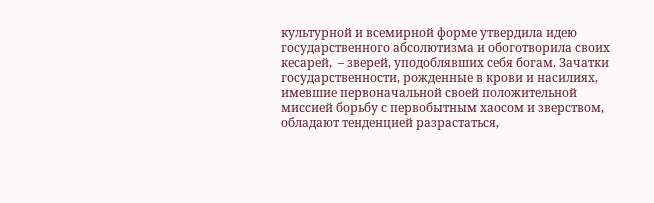культурной и всемирной форме утвердила идею государственного абсолютизма и обоготворила своих кесарей,  – зверей, уподоблявших себя богам. Зачатки государственности, рожденные в крови и насилиях, имевшие первоначальной своей положительной миссией борьбу с первобытным хаосом и зверством, обладают тенденцией разрастаться,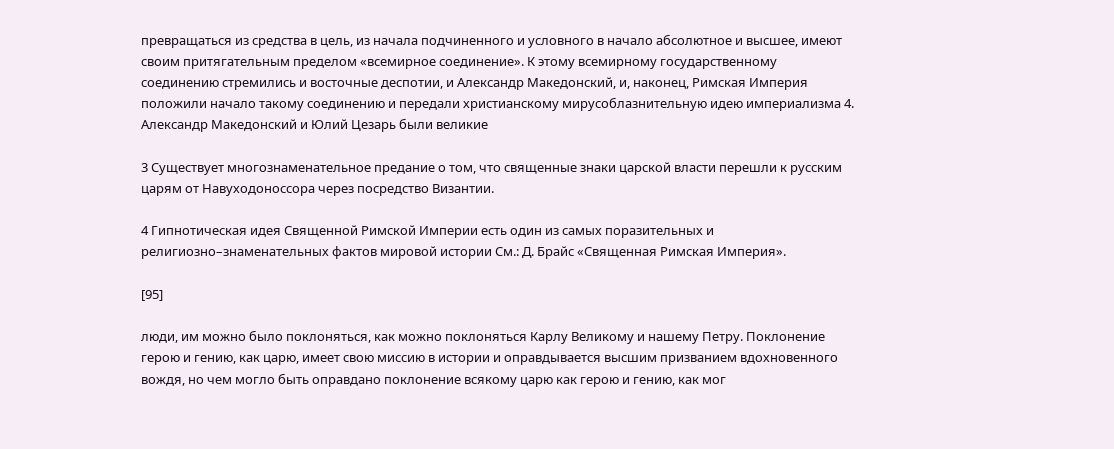превращаться из средства в цель, из начала подчиненного и условного в начало абсолютное и высшее, имеют своим притягательным пределом «всемирное соединение». К этому всемирному государственному соединению стремились и восточные деспотии, и Александр Македонский, и, наконец, Римская Империя положили начало такому соединению и передали христианскому мирусоблазнительную идею империализма 4. Александр Македонский и Юлий Цезарь были великие

3 Существует многознаменательное предание о том, что священные знаки царской власти перешли к русским царям от Навуходоноссора через посредство Византии.

4 Гипнотическая идея Священной Римской Империи есть один из самых поразительных и религиозно–знаменательных фактов мировой истории См.: Д. Брайс «Священная Римская Империя».

[95]

люди, им можно было поклоняться, как можно поклоняться Карлу Великому и нашему Петру. Поклонение герою и гению, как царю, имеет свою миссию в истории и оправдывается высшим призванием вдохновенного вождя, но чем могло быть оправдано поклонение всякому царю как герою и гению, как мог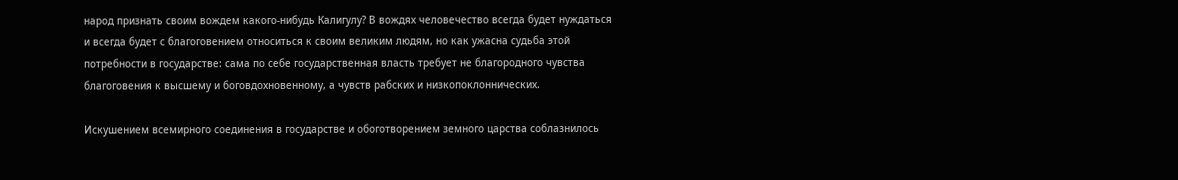народ признать своим вождем какого‑нибудь Калигулу? В вождях человечество всегда будет нуждаться и всегда будет с благоговением относиться к своим великим людям, но как ужасна судьба этой потребности в государстве: сама по себе государственная власть требует не благородного чувства благоговения к высшему и боговдохновенному, а чувств рабских и низкопоклоннических.

Искушением всемирного соединения в государстве и обоготворением земного царства соблазнилось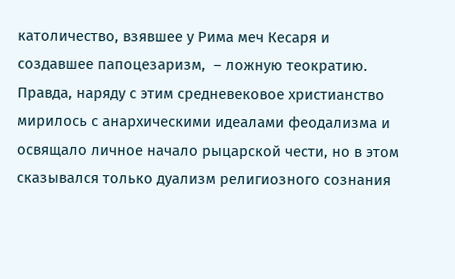католичество, взявшее у Рима меч Кесаря и создавшее папоцезаризм,  – ложную теократию. Правда, наряду с этим средневековое христианство мирилось с анархическими идеалами феодализма и освящало личное начало рыцарской чести, но в этом сказывался только дуализм религиозного сознания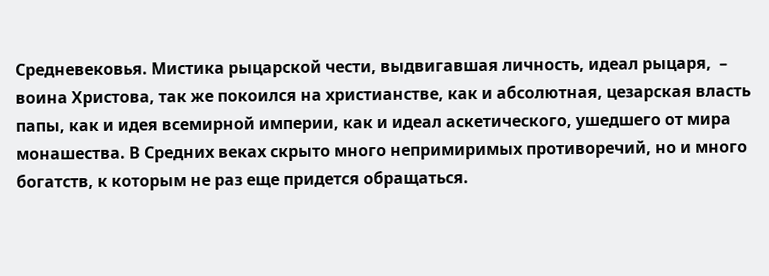Средневековья. Мистика рыцарской чести, выдвигавшая личность, идеал рыцаря,  – воина Христова, так же покоился на христианстве, как и абсолютная, цезарская власть папы, как и идея всемирной империи, как и идеал аскетического, ушедшего от мира монашества. В Средних веках скрыто много непримиримых противоречий, но и много богатств, к которым не раз еще придется обращаться.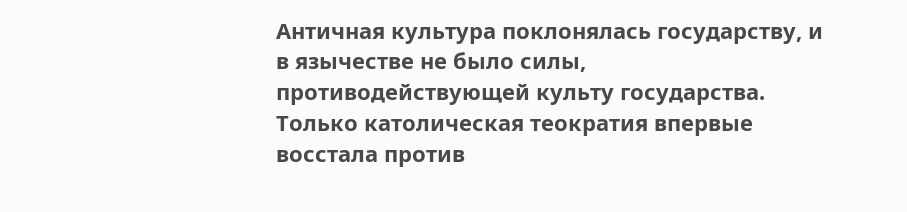Античная культура поклонялась государству, и в язычестве не было силы, противодействующей культу государства. Только католическая теократия впервые восстала против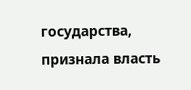государства, признала власть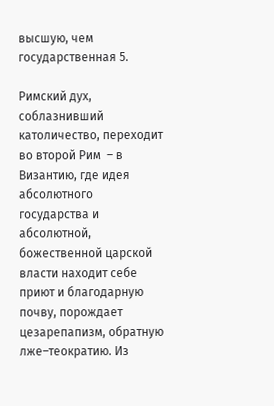высшую, чем государственная 5.

Римский дух, соблазнивший католичество, переходит во второй Рим  – в Византию, где идея абсолютного государства и абсолютной, божественной царской власти находит себе приют и благодарную почву, порождает цезарепапизм, обратную лже–теократию. Из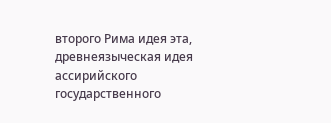второго Рима идея эта, древнеязыческая идея ассирийского государственного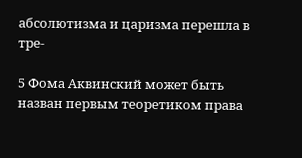абсолютизма и царизма перешла в тре-

5 Фома Аквинский может быть назван первым теоретиком права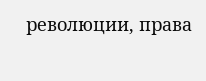революции, права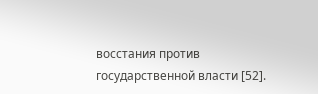восстания против государственной власти [52].